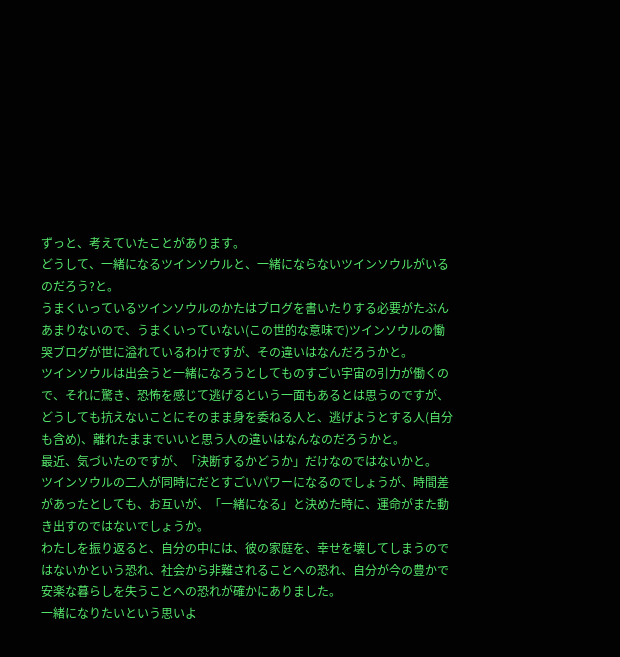ずっと、考えていたことがあります。
どうして、一緒になるツインソウルと、一緒にならないツインソウルがいるのだろう?と。
うまくいっているツインソウルのかたはブログを書いたりする必要がたぶんあまりないので、うまくいっていない(この世的な意味で)ツインソウルの慟哭ブログが世に溢れているわけですが、その違いはなんだろうかと。
ツインソウルは出会うと一緒になろうとしてものすごい宇宙の引力が働くので、それに驚き、恐怖を感じて逃げるという一面もあるとは思うのですが、どうしても抗えないことにそのまま身を委ねる人と、逃げようとする人(自分も含め)、離れたままでいいと思う人の違いはなんなのだろうかと。
最近、気づいたのですが、「決断するかどうか」だけなのではないかと。
ツインソウルの二人が同時にだとすごいパワーになるのでしょうが、時間差があったとしても、お互いが、「一緒になる」と決めた時に、運命がまた動き出すのではないでしょうか。
わたしを振り返ると、自分の中には、彼の家庭を、幸せを壊してしまうのではないかという恐れ、社会から非難されることへの恐れ、自分が今の豊かで安楽な暮らしを失うことへの恐れが確かにありました。
一緒になりたいという思いよ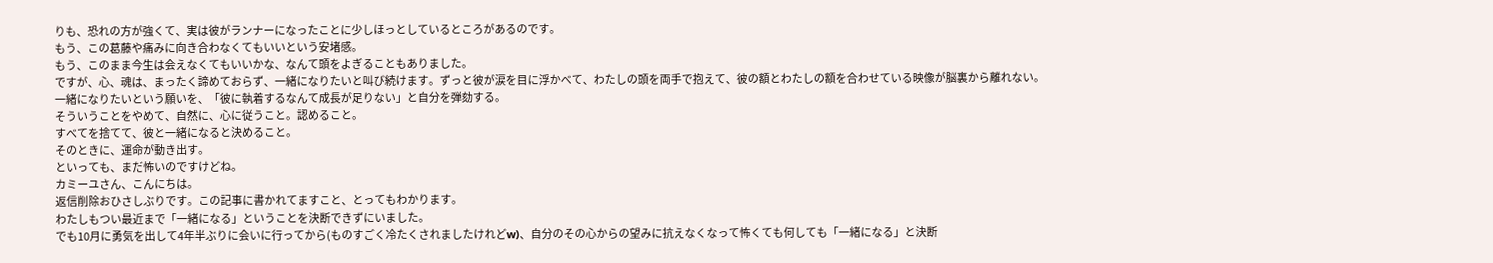りも、恐れの方が強くて、実は彼がランナーになったことに少しほっとしているところがあるのです。
もう、この葛藤や痛みに向き合わなくてもいいという安堵感。
もう、このまま今生は会えなくてもいいかな、なんて頭をよぎることもありました。
ですが、心、魂は、まったく諦めておらず、一緒になりたいと叫び続けます。ずっと彼が涙を目に浮かべて、わたしの頭を両手で抱えて、彼の額とわたしの額を合わせている映像が脳裏から離れない。
一緒になりたいという願いを、「彼に執着するなんて成長が足りない」と自分を弾劾する。
そういうことをやめて、自然に、心に従うこと。認めること。
すべてを捨てて、彼と一緒になると決めること。
そのときに、運命が動き出す。
といっても、まだ怖いのですけどね。
カミーユさん、こんにちは。
返信削除おひさしぶりです。この記事に書かれてますこと、とってもわかります。
わたしもつい最近まで「一緒になる」ということを決断できずにいました。
でも10月に勇気を出して4年半ぶりに会いに行ってから(ものすごく冷たくされましたけれどw)、自分のその心からの望みに抗えなくなって怖くても何しても「一緒になる」と決断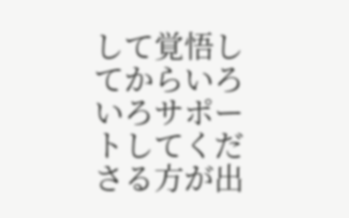して覚悟してからいろいろサポートしてくださる方が出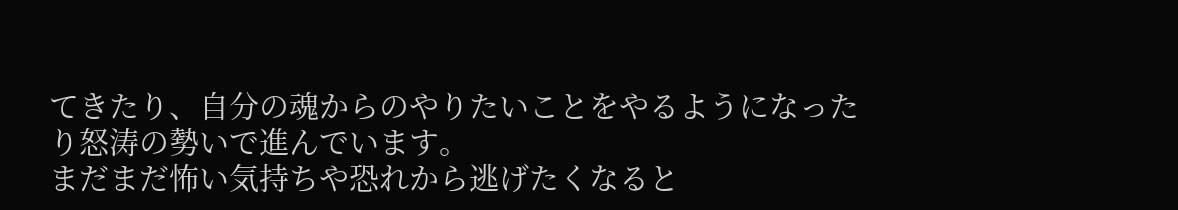てきたり、自分の魂からのやりたいことをやるようになったり怒涛の勢いで進んでいます。
まだまだ怖い気持ちや恐れから逃げたくなると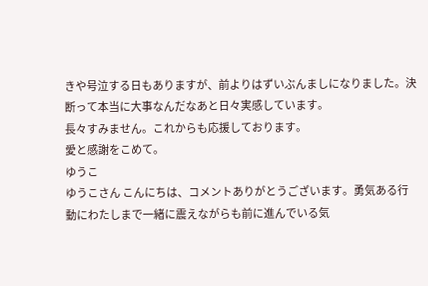きや号泣する日もありますが、前よりはずいぶんましになりました。決断って本当に大事なんだなあと日々実感しています。
長々すみません。これからも応援しております。
愛と感謝をこめて。
ゆうこ
ゆうこさん こんにちは、コメントありがとうございます。勇気ある行動にわたしまで一緒に震えながらも前に進んでいる気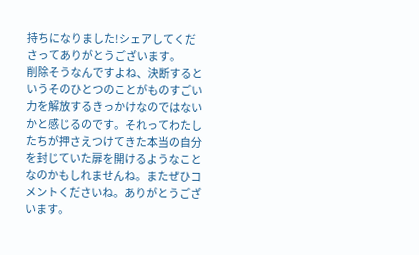持ちになりました!シェアしてくださってありがとうございます。
削除そうなんですよね、決断するというそのひとつのことがものすごい力を解放するきっかけなのではないかと感じるのです。それってわたしたちが押さえつけてきた本当の自分を封じていた扉を開けるようなことなのかもしれませんね。またぜひコメントくださいね。ありがとうございます。